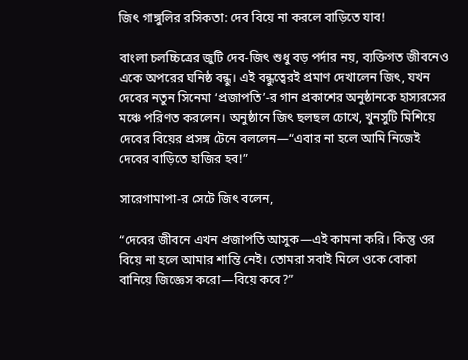জিৎ গাঙ্গুলির রসিকতা: দেব বিয়ে না করলে বাড়িতে যাব!

বাংলা চলচ্চিত্রের জুটি দেব-জিৎ শুধু বড় পর্দার নয়, ব্যক্তিগত জীবনেও একে অপরের ঘনিষ্ঠ বন্ধু। এই বন্ধুত্বেরই প্রমাণ দেখালেন জিৎ, যখন দেবের নতুন সিনেমা ‘প্রজাপতি’-র গান প্রকাশের অনুষ্ঠানকে হাস্যরসের মঞ্চে পরিণত করলেন। অনুষ্ঠানে জিৎ ছলছল চোখে, খুনসুটি মিশিয়ে দেবের বিয়ের প্রসঙ্গ টেনে বললেন—“এবার না হলে আমি নিজেই দেবের বাড়িতে হাজির হব!”

সারেগামাপা-র সেটে জিৎ বলেন,

“দেবের জীবনে এখন প্রজাপতি আসুক—এই কামনা করি। কিন্তু ওর বিয়ে না হলে আমার শান্তি নেই। তোমরা সবাই মিলে ওকে বোকা বানিয়ে জিজ্ঞেস করো—বিয়ে কবে?”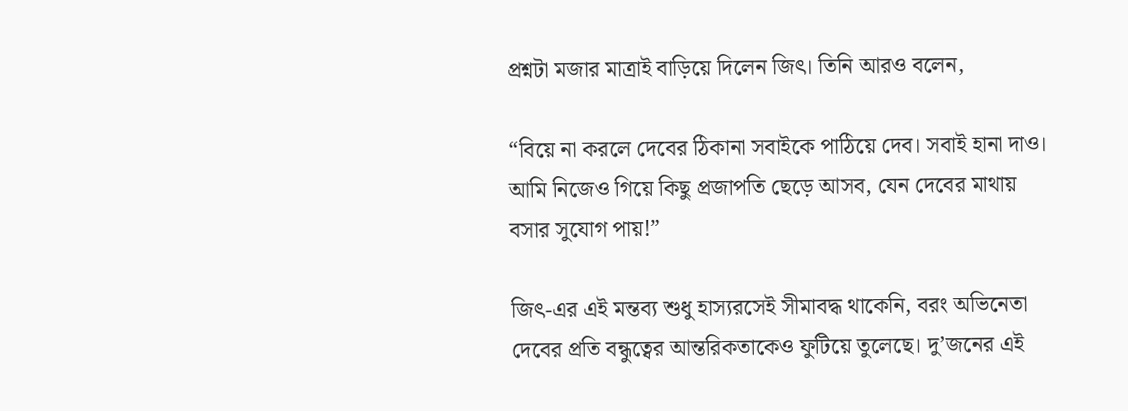প্রশ্নটা মজার মাত্রাই বাড়িয়ে দিলেন জিৎ। তিনি আরও বলেন,

“বিয়ে না করলে দেবের ঠিকানা সবাইকে পাঠিয়ে দেব। সবাই হানা দাও। আমি নিজেও গিয়ে কিছু প্রজাপতি ছেড়ে আসব, যেন দেবের মাথায় বসার সুযোগ পায়!”

জিৎ-এর এই মন্তব্য শুধু হাস্যরসেই সীমাবদ্ধ থাকেনি, বরং অভিনেতা দেবের প্রতি বন্ধুত্বের আন্তরিকতাকেও ফুটিয়ে তুলেছে। দু’জনের এই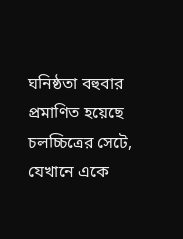ঘনিষ্ঠতা বহুবার প্রমাণিত হয়েছে চলচ্চিত্রের সেটে, যেখানে একে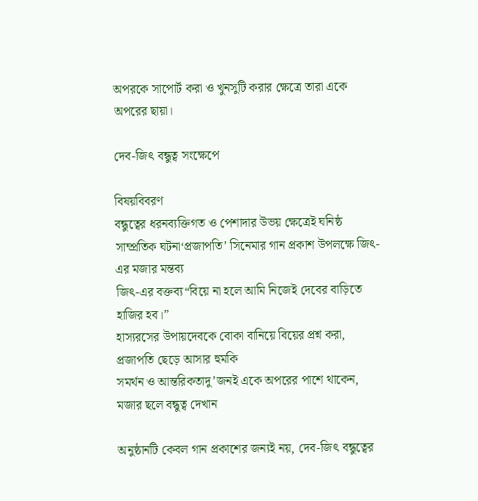অপরকে সাপোর্ট করা ও খুনসুটি করার ক্ষেত্রে তারা একে অপরের ছায়া।

দেব-জিৎ বন্ধুত্ব সংক্ষেপে

বিষয়বিবরণ
বন্ধুত্বের ধরনব্যক্তিগত ও পেশাদার উভয় ক্ষেত্রেই ঘনিষ্ঠ
সাম্প্রতিক ঘটনা‘প্রজাপতি’ সিনেমার গান প্রকাশ উপলক্ষে জিৎ-এর মজার মন্তব্য
জিৎ-এর বক্তব্য“বিয়ে না হলে আমি নিজেই দেবের বাড়িতে হাজির হব।”
হাস্যরসের উপায়দেবকে বোকা বানিয়ে বিয়ের প্রশ্ন করা, প্রজাপতি ছেড়ে আসার হুমকি
সমর্থন ও আন্তরিকতাদু’জনই একে অপরের পাশে থাকেন, মজার ছলে বন্ধুত্ব দেখান

অনুষ্ঠানটি কেবল গান প্রকাশের জন্যই নয়, দেব-জিৎ বন্ধুত্বের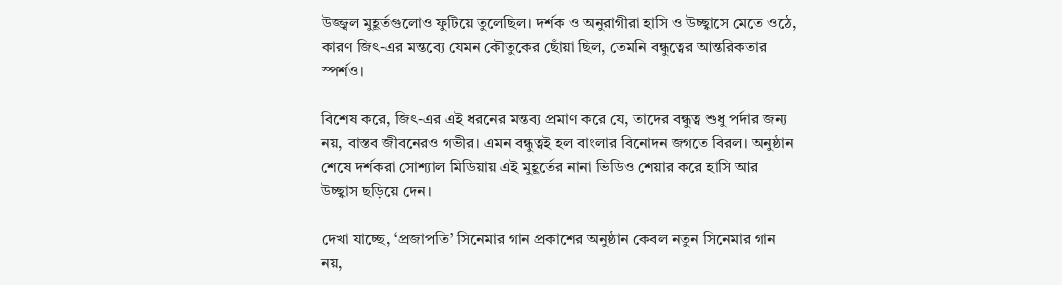উজ্জ্বল মুহূর্তগুলোও ফুটিয়ে তুলেছিল। দর্শক ও অনুরাগীরা হাসি ও উচ্ছ্বাসে মেতে ওঠে, কারণ জিৎ-এর মন্তব্যে যেমন কৌতুকের ছোঁয়া ছিল, তেমনি বন্ধুত্বের আন্তরিকতার স্পর্শও।

বিশেষ করে, জিৎ-এর এই ধরনের মন্তব্য প্রমাণ করে যে, তাদের বন্ধুত্ব শুধু পর্দার জন্য নয়, বাস্তব জীবনেরও গভীর। এমন বন্ধুত্বই হল বাংলার বিনোদন জগতে বিরল। অনুষ্ঠান শেষে দর্শকরা সোশ্যাল মিডিয়ায় এই মুহূর্তের নানা ভিডিও শেয়ার করে হাসি আর উচ্ছ্বাস ছড়িয়ে দেন।

দেখা যাচ্ছে, ‘প্রজাপতি’ সিনেমার গান প্রকাশের অনুষ্ঠান কেবল নতুন সিনেমার গান নয়,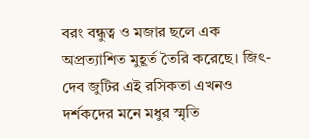বরং বন্ধুত্ব ও মজার ছলে এক অপ্রত্যাশিত মুহূর্ত তৈরি করেছে। জিৎ-দেব জুটির এই রসিকতা এখনও দর্শকদের মনে মধুর স্মৃতি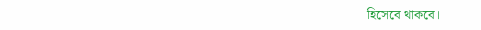হিসেবে থাকবে।